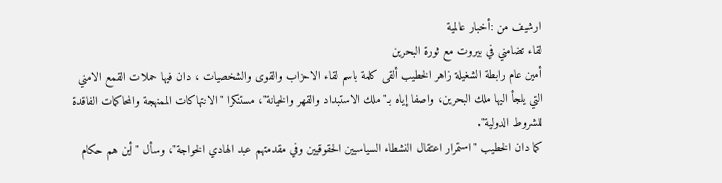ارشيف من :أخبار عالمية
لقاء تضامني في بيروت مع ثورة البحرين
أمين عام رابطة الشغيلة زاهر الخطيب ألقى كلمة باسم لقاء الاحزاب والقوى والشخصيات ، دان فيها حملات القمع الامني التي يلجأ اليها ملك البحرين، واصفا إياه بـ"ملك الاستبداد والقهر والخيانة"، مستنكرا "الانتهاكات الممنهجة والمحاكمات الفاقدة للشروط الدولية".
كما دان الخطيب "استمرار اعتقال النشطاء السياسيين الحقوقيين وفي مقدمتهم عبد الهادي الخواجة"، وسأل "أين هم حكام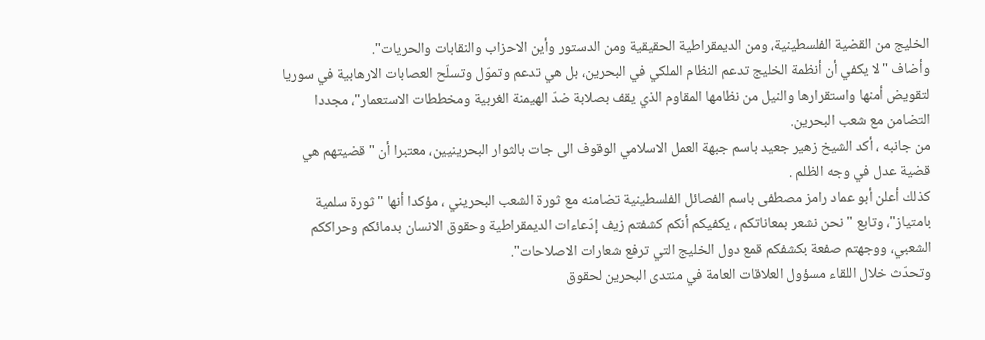الخليج من القضية الفلسطينية، ومن الديمقراطية الحقيقية ومن الدستور وأين الاحزاب والنقابات والحريات".
وأضاف "لا يكفي أن أنظمة الخليج تدعم النظام الملكي في البحرين، بل هي تدعم وتموّل وتسلّح العصابات الارهابية في سوريا لتقويض أمنها واستقرارها والنيل من نظامها المقاوم الذي يقف بصلابة ضدّ الهيمنة الغربية ومخططات الاستعمار"، مجددا التضامن مع شعب البحرين.
من جانبه ، أكد الشيخ زهير جعيد باسم جبهة العمل الاسلامي الوقوف الى جات بالثوار البحرينيين، معتبرا أن "قضيتهم هي قضية عدل في وجه الظلم .
كذلك أعلن أبو عماد رامز مصطفى باسم الفصائل الفلسطينية تضامنه مع ثورة الشعب البحريني ، مؤكدا أنها "ثورة سلمية بامتياز"، وتابع "نحن نشعر بمعاناتكم ، يكفيكم أنكم كشفتم زيف إدّعاءات الديمقراطية وحقوق الانسان بدمائكم وحراككم الشعبي، ووجهتم صفعة بكشفكم قمع دول الخليج التي ترفع شعارات الاصلاحات".
وتحدّث خلال اللقاء مسؤول العلاقات العامة في منتدى البحرين لحقوق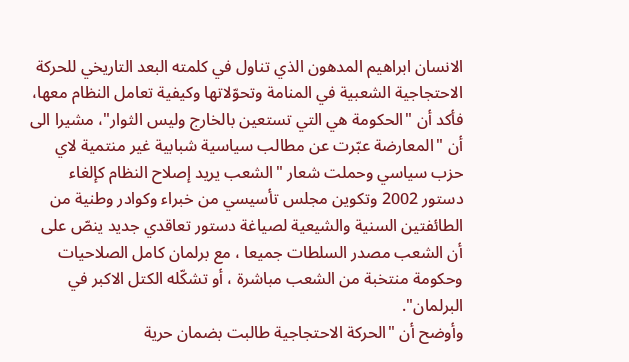الانسان ابراهيم المدهون الذي تناول في كلمته البعد التاريخي للحركة الاحتجاجية الشعبية في المنامة وتحوّلاتها وكيفية تعامل النظام معها، فأكد أن "الحكومة هي التي تستعين بالخارج وليس الثوار"، مشيرا الى أن "المعارضة عبّرت عن مطالب سياسية شبابية غير منتمية لاي حزب سياسي وحملت شعار "الشعب يريد إصلاح النظام كإلغاء دستور 2002 وتكوين مجلس تأسيسي من خبراء وكوادر وطنية من الطائفتين السنية والشيعية لصياغة دستور تعاقدي جديد ينصّ على أن الشعب مصدر السلطات جميعا ، مع برلمان كامل الصلاحيات وحكومة منتخبة من الشعب مباشرة ، أو تشكّله الكتل الاكبر في البرلمان".
وأوضح أن "الحركة الاحتجاجية طالبت بضمان حرية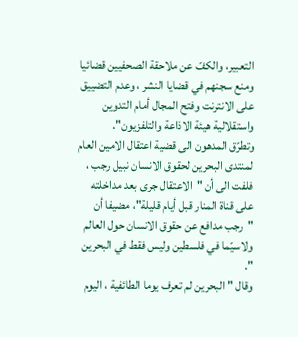التعبير، والكفّ عن ملاحقة الصحفيين قضائيا ومنع سجنهم في قضايا النشر ، وعدم التضييق على الانترنت وفتح المجال أمام التدوين واستقلالية هيئة الاذاعة والتلفزيون".
وتطرّق المدهون الى قضية اعتقال الامين العام لمنتدى البحرين لحقوق الانسان نبيل رجب ، فلفت الى أن "الاعتقال جرى بعد مداخلته على قناة المنار قبل أيام قليلة"، مضيفا أن "رجب مدافع عن حقوق الانسان حول العالم ولاسيّما في فلسطين وليس فقط في البحرين ".
وقال "البحرين لم تعرف يوما الطائفية ، اليوم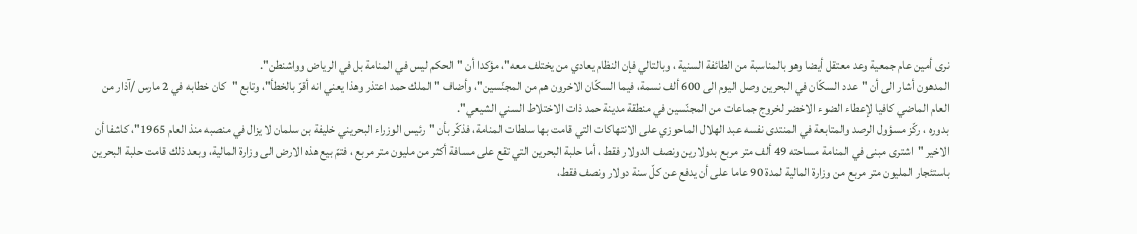نرى أمين عام جمعية وعد معتقل أيضا وهو بالمناسبة من الطائفة السنية ، وبالتالي فإن النظام يعادي من يختلف معه"، مؤكدا أن "الحكم ليس في المنامة بل في الرياض وواشنطن".
المدهون أشار الى أن "عدد السكّان في البحرين وصل اليوم الى 600 ألف نسمة، فيما السكّان الاخرون هم من المجنّسين"، وأضاف " الملك حمد اعتذر وهذا يعني انه أقرّ بالخطأ"، وتابع "كان خطابه في 2 مارس /آذار من العام الماضي كافيا لإعطاء الضوء الاخضر لخروج جماعات من المجنّسين في منطقة مدينة حمد ذات الاختلاط السني الشيعي".
بدوره ، ركّز مسؤول الرصد والمتابعة في المنتدى نفسه عبد الهلال الماحوزي على الانتهاكات التي قامت بها سلطات المنامة، فذكّر بأن "رئيس الوزراء البحريني خليفة بن سلمان لا يزال في منصبه منذ العام 1965"، كاشفا أن الاخير "اشترى مبنى في المنامة مساحته 49 ألف متر مربع بدولارين ونصف الدولار فقط ، أما حلبة البحرين التي تقع على مسافة أكثر من مليون متر مربع ، فتمّ بيع هذه الارض الى وزارة المالية، وبعد ذلك قامت حلبة البحرين باستئجار المليون متر مربع من وزارة المالية لمدة 90 عاما على أن يدفع عن كلّ سنة دولار ونصف فقط،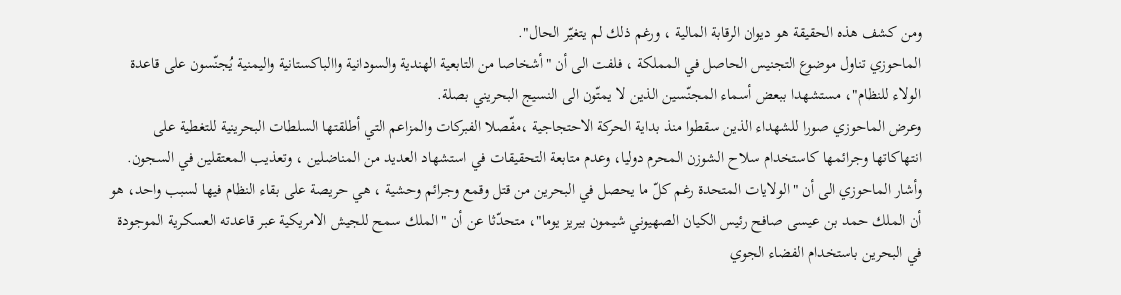ومن كشف هذه الحقيقة هو ديوان الرقابة المالية ، ورغم ذلك لم يتغيّر الحال".
الماحوزي تناول موضوع التجنيس الحاصل في المملكة ، فلفت الى أن "أشخاصا من التابعية الهندية والسودانية واالباكستانية واليمنية يُجنّسون على قاعدة الولاء للنظام"، مستشهدا ببعض أسماء المجنّسين الذين لا يمتّون الى النسيج البحريني بصلة.
وعرض الماحوزي صورا للشهداء الذين سقطوا منذ بداية الحركة الاحتجاجية ،مفّصلا الفبركات والمزاعم التي أطلقتها السلطات البحرينية للتغطية على انتهاكاتها وجرائمها كاستخدام سلاح الشوزن المحرم دوليا، وعدم متابعة التحقيقات في استشهاد العديد من المناضلين ، وتعذيب المعتقلين في السجون.
وأشار الماحوزي الى أن "الولايات المتحدة رغم كلّ ما يحصل في البحرين من قتل وقمع وجرائم وحشية ، هي حريصة على بقاء النظام فيها لسبب واحد، هو أن الملك حمد بن عيسى صافح رئيس الكيان الصهيوني شيمون بيريز يوما"، متحدّثا عن أن "الملك سمح للجيش الامريكية عبر قاعدته العسكرية الموجودة في البحرين باستخدام الفضاء الجوي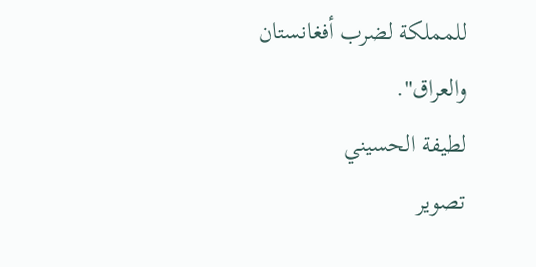للمملكة لضرب أفغانستان والعراق".
لطيفة الحسيني
تصوير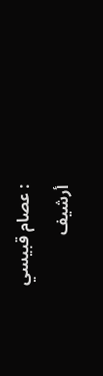: عصام قبيسي
أرشيف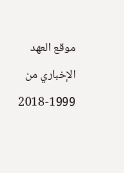موقع العهد الإخباري من 1999-2018